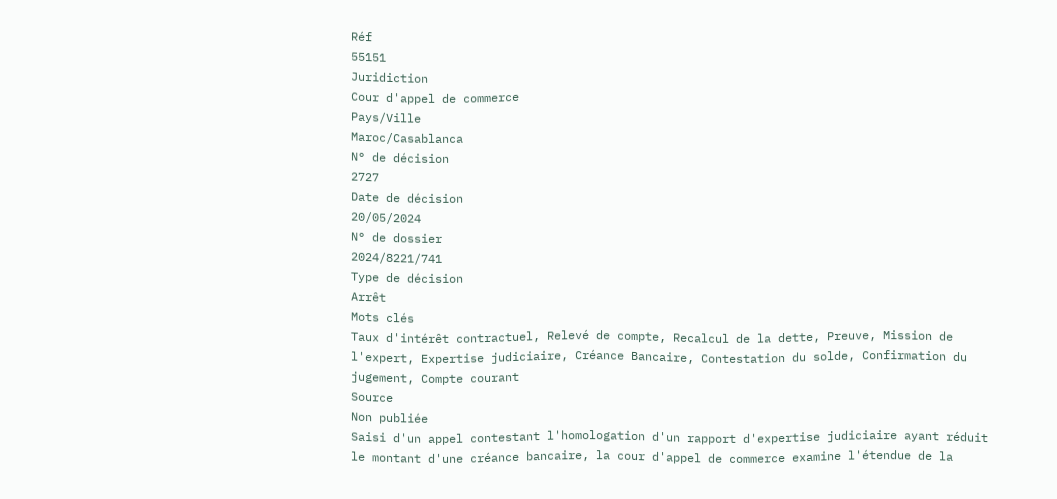Réf
55151
Juridiction
Cour d'appel de commerce
Pays/Ville
Maroc/Casablanca
N° de décision
2727
Date de décision
20/05/2024
N° de dossier
2024/8221/741
Type de décision
Arrêt
Mots clés
Taux d'intérêt contractuel, Relevé de compte, Recalcul de la dette, Preuve, Mission de l'expert, Expertise judiciaire, Créance Bancaire, Contestation du solde, Confirmation du jugement, Compte courant
Source
Non publiée
Saisi d'un appel contestant l'homologation d'un rapport d'expertise judiciaire ayant réduit le montant d'une créance bancaire, la cour d'appel de commerce examine l'étendue de la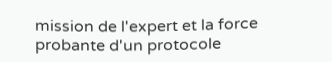mission de l'expert et la force probante d'un protocole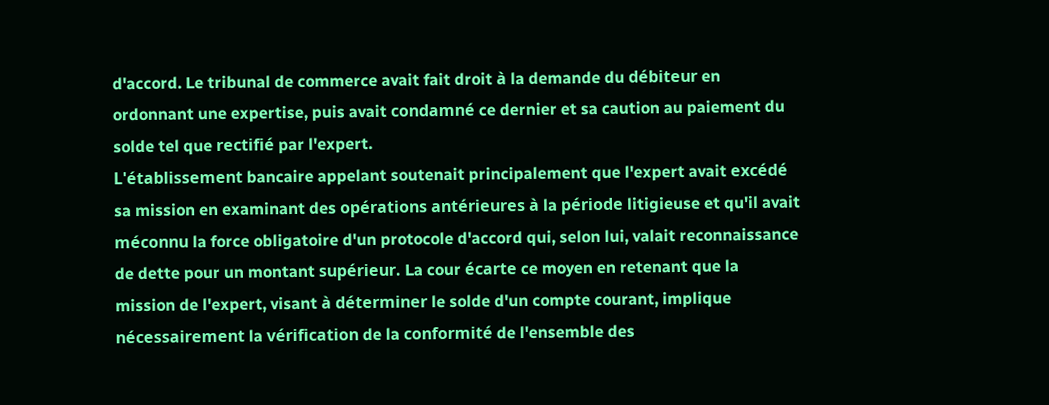d'accord. Le tribunal de commerce avait fait droit à la demande du débiteur en ordonnant une expertise, puis avait condamné ce dernier et sa caution au paiement du solde tel que rectifié par l'expert.
L'établissement bancaire appelant soutenait principalement que l'expert avait excédé sa mission en examinant des opérations antérieures à la période litigieuse et qu'il avait méconnu la force obligatoire d'un protocole d'accord qui, selon lui, valait reconnaissance de dette pour un montant supérieur. La cour écarte ce moyen en retenant que la mission de l'expert, visant à déterminer le solde d'un compte courant, implique nécessairement la vérification de la conformité de l'ensemble des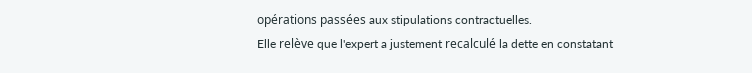opérations passées aux stipulations contractuelles.
Elle relève que l'expert a justement recalculé la dette en constatant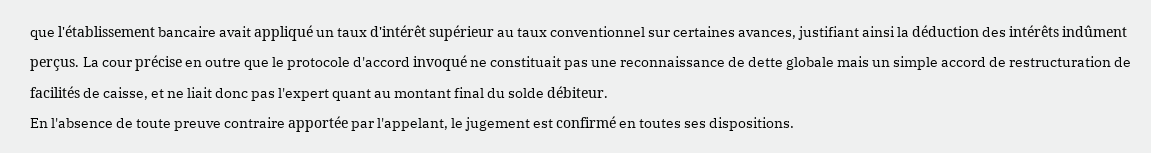que l'établissement bancaire avait appliqué un taux d'intérêt supérieur au taux conventionnel sur certaines avances, justifiant ainsi la déduction des intérêts indûment perçus. La cour précise en outre que le protocole d'accord invoqué ne constituait pas une reconnaissance de dette globale mais un simple accord de restructuration de facilités de caisse, et ne liait donc pas l'expert quant au montant final du solde débiteur.
En l'absence de toute preuve contraire apportée par l'appelant, le jugement est confirmé en toutes ses dispositions.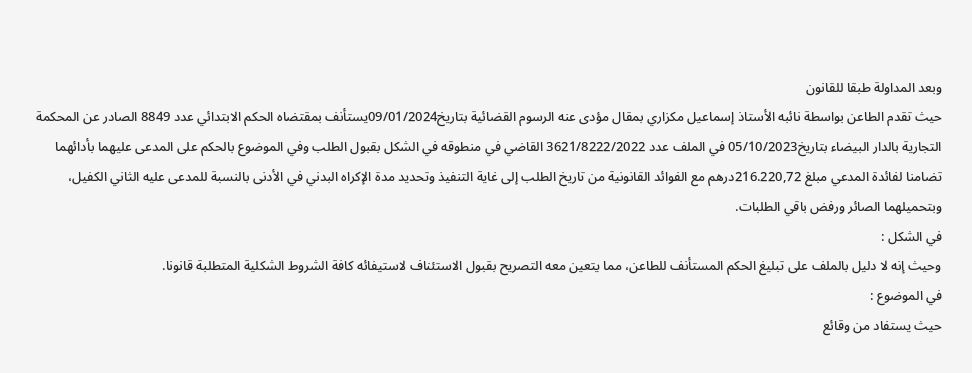وبعد المداولة طبقا للقانون
حيث تقدم الطاعن بواسطة نائبه الأستاذ إسماعيل مكزاري بمقال مؤدى عنه الرسوم القضائية بتاريخ09/01/2024يستأنف بمقتضاه الحكم الابتدائي عدد 8849 الصادر عن المحكمة التجارية بالدار البيضاء بتاريخ05/10/2023 في الملف عدد 3621/8222/2022 القاضي في منطوقه في الشكل بقبول الطلب وفي الموضوع بالحكم على المدعى عليهما بأدائهما تضامنا لفائدة المدعي مبلغ 216.220,72درهم مع الفوائد القانونية من تاريخ الطلب إلى غاية التنفيذ وتحديد مدة الإكراه البدني في الأدنى بالنسبة للمدعى عليه الثاني الكفيل، وبتحميلهما الصائر ورفض باقي الطلبات.
في الشكل :
وحيث إنه لا دليل بالملف على تبليغ الحكم المستأنف للطاعن، مما يتعين معه التصريح بقبول الاستئناف لاستيفائه كافة الشروط الشكلية المتطلبة قانونا.
في الموضوع :
حيث يستفاد من وقائع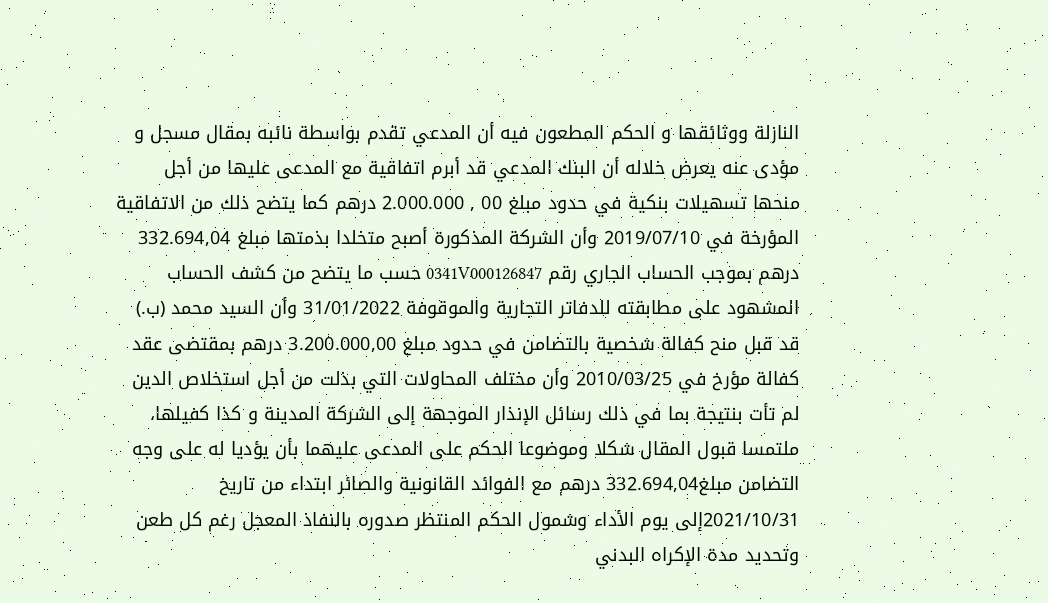النازلة ووثائقها و الحكم المطعون فيه أن المدعي تقدم بواسطة نائبه بمقال مسجل و مؤدى عنه يعرض خلاله أن البنك المدعي قد أبرم اتفاقية مع المدعى عليها من أجل منحها تسهیلات بنكية في حدود مبلغ 00 , 2.000.000 درهم كما يتضح ذلك من الاتفاقية المؤرخة في 2019/07/10 وأن الشركة المذكورة أصبح متخلدا بذمتها مبلغ 332.694,04 درهم بموجب الحساب الجاري رقم 0341V000126847 حسب ما يتضح من كشف الحساب المشهود على مطابقته للدفاتر التجارية والموقوفة 31/01/2022 وأن السيد محمد (ب.) قد قبل منح كفالة شخصية بالتضامن في حدود مبلغ 3.200.000,00 درهم بمقتضى عقد كفالة مؤرخ في 2010/03/25 وأن مختلف المحاولات التي بذلت من أجل استخلاص الدين لم تأت بنتيجة بما في ذلك رسائل الإنذار الموجهة إلى الشركة المدينة و كذا كفيلها، ملتمسا قبول المقال شكلا وموضوعا الحكم على المدعى عليهما بأن يؤديا له على وجه التضامن مبلغ332.694,04 درهم مع الفوائد القانونية والصائر ابتداء من تاريخ 2021/10/31إلى يوم الأداء وشمول الحكم المنتظر صدوره بالنفاذ المعجل رغم كل طعن وتحديد مدة الإكراه البدني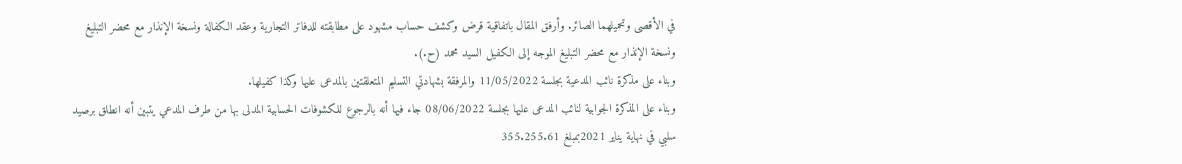في الأقصى وتحميلهما الصائر. وأرفق المقال باتفاقية قرض وكشف حساب مشهود على مطابقته للدفاتر التجارية وعقد الكفالة ونسخة الإنذار مع محضر التبليغ ونسخة الإنذار مع محضر التبليغ الموجه إلى الكفيل السيد محمد (ح.).
وبناء على مذكرة نائب المدعية بجلسة 11/05/2022 والمرفقة بشهادتي التسليم المتعلقتين بالمدعى عليها وكذا كفيلها.
وبناء على المذكرة الجوابية لنائب المدعى عليها بجلسة 08/06/2022 جاء فيها أنه بالرجوع للكشوفات الحسابية المدلى بها من طرف المدعي يتبين أنه انطلق برصيد سلبي في نهاية يناير 2021بمبلغ 355.255.61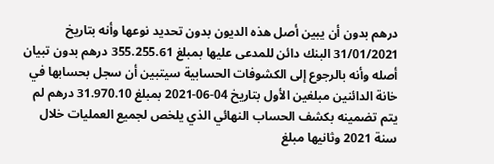درهم بدون أن يبين أصل هذه الديون بدون تحديد نوعها وأنه بتاريخ 31/01/2021 البنك دائن للمدعى عليها بمبلغ 355.255.61 درهم بدون تبيان أصله وأنه بالرجوع إلى الكشوفات الحسابية سيتبين أن سجل بحسابها في خانة الدائنين مبلغين الأول بتاريخ 04-06-2021 بمبلغ 31.970.10 درهم لم يتم تضمينه بكشف الحساب النهائي الذي يلخص لجميع العمليات خلال سنة 2021 وثانيها مبلغ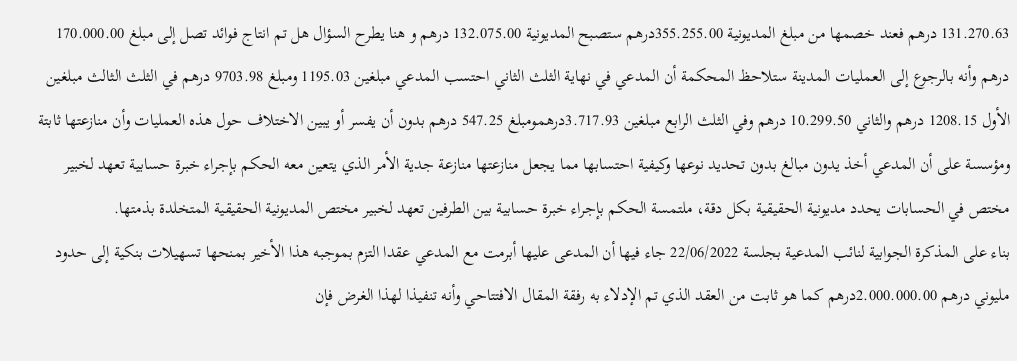131.270.63 درهم فعند خصمها من مبلغ المديونية 355.255.00درهم ستصبح المديونية 132.075.00 درهم و هنا يطرح السؤال هل تم انتاج فوائد تصل إلى مبلغ 170.000.00 درهم وأنه بالرجوع إلى العمليات المدينة ستلاحظ المحكمة أن المدعي في نهاية الثلث الثاني احتسب المدعي مبلغين 1195.03 ومبلغ 9703.98 درهم في الثلث الثالث مبلغين الأول 1208.15 درهم والثاني 10.299.50 درهم وفي الثلث الرابع مبلغين 3.717.93درهمومبلغ 547.25 درهم بدون أن يفسر أو يبين الاختلاف حول هذه العمليات وأن منازعتها ثابتة ومؤسسة على أن المدعي أخذ يدون مبالغ بدون تحديد نوعها وكيفية احتسابها مما يجعل منازعتها منازعة جدية الأمر الذي يتعين معه الحكم بإجراء خبرة حسابية تعهد لخبير مختص في الحسابات يحدد مديونية الحقيقية بكل دقة، ملتمسة الحكم بإجراء خبرة حسابية بين الطرفين تعهد لخبير مختص المديونية الحقيقية المتخلدة بذمتها.
بناء على المذكرة الجوابية لنائب المدعية بجلسة 22/06/2022 جاء فيها أن المدعى عليها أبرمت مع المدعي عقدا التزم بموجبه هذا الأخير بمنحها تسهيلات بنكية إلى حدود مليوني درهم 2.000.000.00درهم كما هو ثابت من العقد الذي تم الإدلاء به رفقة المقال الافتتاحي وأنه تنفيذا لهذا الغرض فإن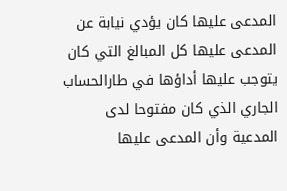المدعى عليها كان يؤدي نيابة عن المدعى عليها كل المبالغ التي كان يتوجب عليها أداؤها في طارالحساب الجاري الذي كان مفتوحا لدى المدعية وأن المدعى عليها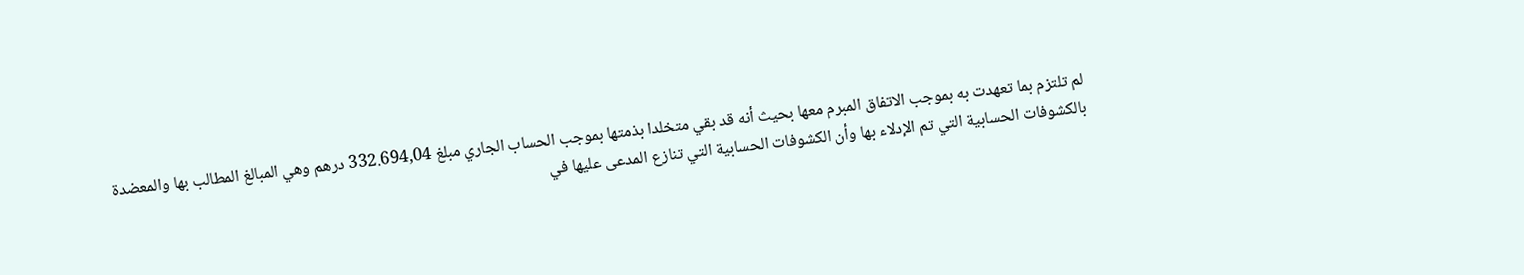لم تلتزم بما تعهدت به بموجب الاتفاق المبرم معها بحيث أنه قد بقي متخلدا بذمتها بموجب الحساب الجاري مبلغ 332.694,04 درهم وهي المبالغ المطالب بها والمعضدة بالكشوفات الحسابية التي تم الإدلاء بها وأن الكشوفات الحسابية التي تنازع المدعى عليها في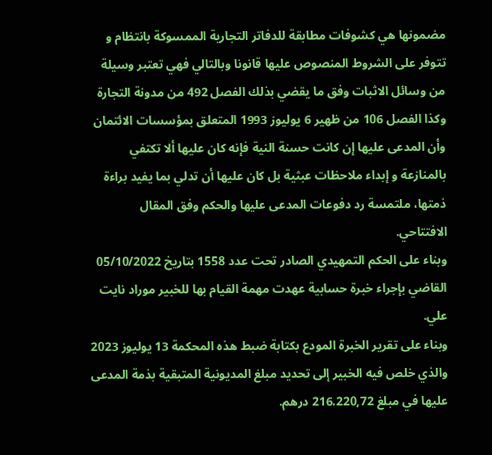مضمونها هي كشوفات مطابقة للدفاتر التجارية الممسوكة بانتظام و تتوفر على الشروط المنصوص عليها قانونا وبالتالي فهي تعتبر وسيلة من وسائل الاثبات وفق ما يقضي بذلك الفصل 492 من مدونة التجارة وكذا الفصل 106 من ظهير 6 يوليوز 1993 المتعلق بمؤسسات الائتمان وأن المدعى عليها إن كانت حسنة النية فإنه كان عليها ألا تكتفي بالمنازعة و إبداء ملاحظات عبثية بل كان عليها أن تدلي بما يفيد براءة ذمتها، ملتمسة رد دفوعات المدعى عليها والحكم وفق المقال الافتتاحي.
وبناء على الحكم التمهيدي الصادر تحت عدد 1558 بتاريخ 05/10/2022 القاضي بإجراء خبرة حسابية عهدت مهمة القيام بها للخبير موراد نايت علي.
وبناء على تقرير الخبرة المودع بكتابة ضبط هذه المحكمة 13 يوليوز 2023 والذي خلص فيه الخبير إلى تحديد مبلغ المديونية المتبقية بذمة المدعى عليها في مبلغ 216.220,72 درهم.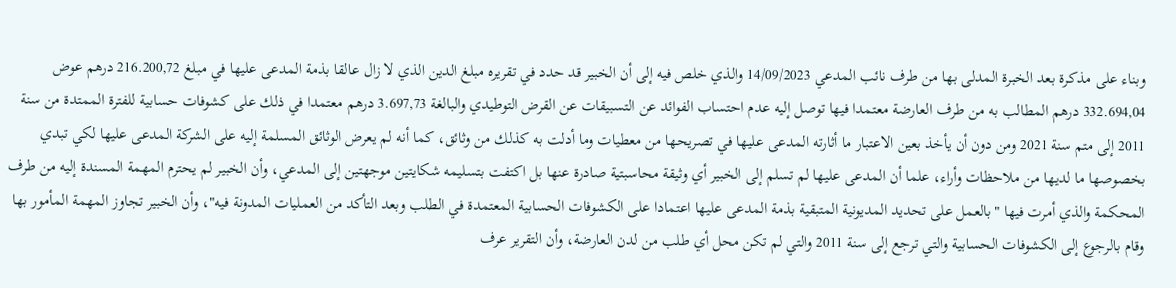وبناء على مذكرة بعد الخبرة المدلى بها من طرف نائب المدعي 14/09/2023 والذي خلص فيه إلى أن الخبير قد حدد في تقريره مبلغ الدين الذي لا زال عالقا بذمة المدعى عليها في مبلغ 216.200,72 درهم عوض 332.694,04 درهم المطالب به من طرف العارضة معتمدا فيها توصل إليه عدم احتساب الفوائد عن التسبيقات عن القرض التوطيدي والبالغة 3.697,73 درهم معتمدا في ذلك على كشوفات حسابية للفترة الممتدة من سنة 2011 إلى متم سنة 2021 ومن دون أن يأخذ بعين الاعتبار ما أثارته المدعى عليها في تصريحها من معطيات وما أدلت به كذلك من وثائق، كما أنه لم يعرض الوثائق المسلمة إليه على الشركة المدعى عليها لكي تبدي بخصوصها ما لديها من ملاحظات وأراء، علما أن المدعى عليها لم تسلم إلى الخبير أي وثيقة محاسبتية صادرة عنها بل اكتفت بتسليمه شكايتين موجهتين إلى المدعي، وأن الخبير لم يحترم المهمة المسندة إليه من طرف المحكمة والذي أمرت فيها "بالعمل على تحديد المديونية المتبقية بذمة المدعى عليها اعتمادا على الكشوفات الحسابية المعتمدة في الطلب وبعد التأكد من العمليات المدونة فيه"، وأن الخبير تجاوز المهمة المأمور بها وقام بالرجوع إلى الكشوفات الحسابية والتي ترجع إلى سنة 2011 والتي لم تكن محل أي طلب من لدن العارضة، وأن التقرير عرف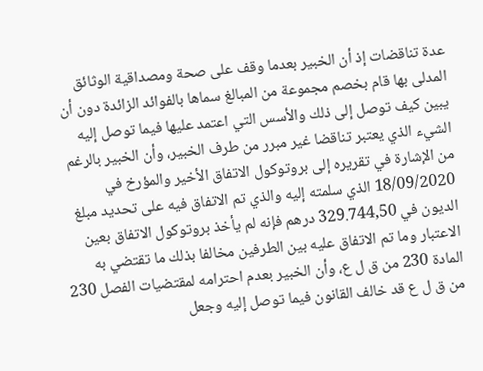عدة تناقضات إذ أن الخبير بعدما وقف على صحة ومصداقية الوثائق المدلى بها قام بخصم مجموعة من المبالغ سماها بالفوائد الزائدة دون أن يبين كيف توصل إلى ذلك والأسس التي اعتمد عليها فيما توصل إليه الشيء الذي يعتبر تناقضا غير مبرر من طرف الخبير، وأن الخبير بالرغم من الإشارة في تقريره إلى بروتوكول الاتفاق الأخير والمؤرخ في 18/09/2020 الذي سلمته إليه والذي تم الاتفاق فيه على تحديد مبلغ الديون في 329.744,50 درهم فإنه لم يأخذ بروتوكول الاتفاق بعين الاعتبار وما تم الاتفاق عليه بين الطرفين مخالفا بذلك ما تقتضي به المادة 230 من ق ل ع، وأن الخبير بعدم احترامه لمقتضيات الفصل 230 من ق ل ع قد خالف القانون فيما توصل إليه وجعل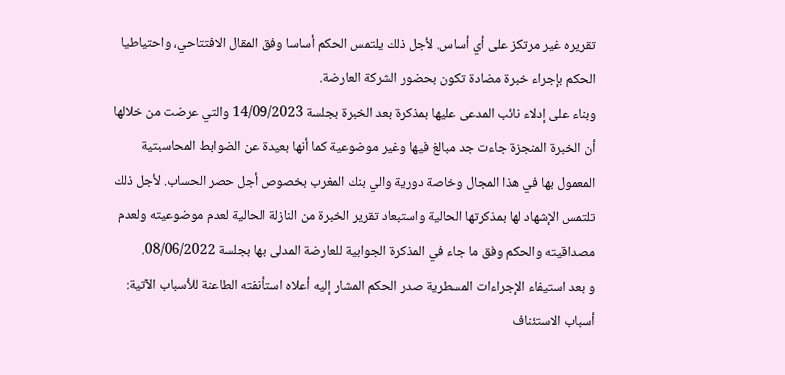تقريره غير مرتكز على أي أساس. لأجل ذلك يلتمس الحكم أساسا وفق المقال الافتتاحي، واحتياطيا الحكم بإجراء خبرة مضادة تكون بحضور الشركة العارضة.
وبناء على إدلاء نائب المدعى عليها بمذكرة بعد الخبرة بجلسة 14/09/2023 والتي عرضت من خلالها أن الخبرة المنجزة جاءت جد مبالغ فيها وغير موضوعية كما أنها بعيدة عن الضوابط المحاسبتية المعمول بها في هذا المجال وخاصة دورية والي بنك المغرب بخصوص أجل حصر الحساب. لأجل ذلك تلتمس الإشهاد لها بمذكرتها الحالية واستبعاد تقرير الخبرة من النازلة الحالية لعدم موضوعيته ولعدم مصداقيته والحكم وفق ما جاء في المذكرة الجوابية للعارضة المدلى بها بجلسة 08/06/2022.
و بعد استيفاء الإجراءات المسطرية صدر الحكم المشار إليه أعلاه استأنفته الطاعنة للأسباب الآتية:
أسباب الاستئناف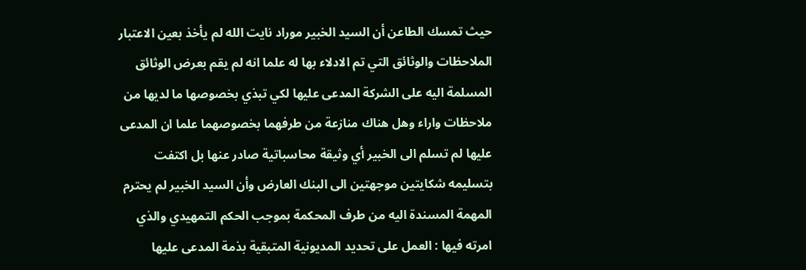حيث تمسك الطاعن أن السيد الخبير موراد نايت الله لم يأخذ بعين الاعتبار الملاحظات والوثائق التي تم الادلاء بها له علما انه لم يقم بعرض الوثائق المسلمة اليه على الشركة المدعى عليها لكي تبذي بخصوصها ما لديها من ملاحظات واراء وهل هناك منازعة من طرفهما بخصوصهما علما ان المدعى عليها لم تسلم الى الخبير أي وثيقة محاسباتية صادر عنها بل اكتفت بتسليمه شكايتين موجهتين الى البنك العارض وأن السيد الخبير لم يحترم المهمة المسندة اليه من طرف المحكمة بموجب الحكم التمهيدي والذي امرته فيها : العمل على تحديد المديونية المتبقية بذمة المدعى عليها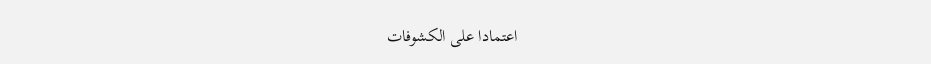اعتمادا على الكشوفات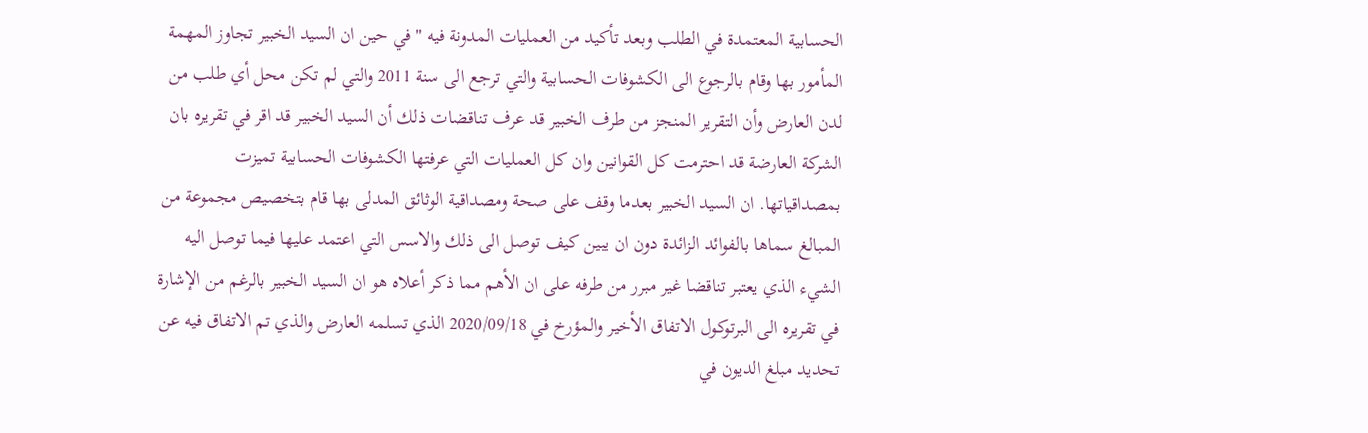الحسابية المعتمدة في الطلب وبعد تأكيد من العمليات المدونة فيه " في حين ان السيد الخبير تجاوز المهمة المأمور بها وقام بالرجوع الى الكشوفات الحسابية والتي ترجع الى سنة 2011 والتي لم تكن محل أي طلب من لدن العارض وأن التقرير المنجز من طرف الخبير قد عرف تناقضات ذلك أن السيد الخبير قد اقر في تقريره بان الشركة العارضة قد احترمت كل القوانين وان كل العمليات التي عرفتها الكشوفات الحسابية تميزت بمصداقياتها. ان السيد الخبير بعدما وقف على صحة ومصداقية الوثائق المدلى بها قام بتخصيص مجموعة من المبالغ سماها بالفوائد الزائدة دون ان يبين كيف توصل الى ذلك والاسس التي اعتمد عليها فيما توصل اليه الشيء الذي يعتبر تناقضا غير مبرر من طرفه على ان الأهم مما ذكر أعلاه هو ان السيد الخبير بالرغم من الإشارة في تقريره الى البرتوكول الاتفاق الأخير والمؤرخ في 2020/09/18 الذي تسلمه العارض والذي تم الاتفاق فيه عن تحديد مبلغ الديون في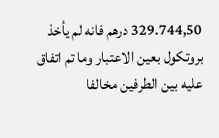329.744,50 درهم فانه لم يأخذ بروتكول بعين الاعتبار وما تم اتفاق عليه بين الطرفين مخالفا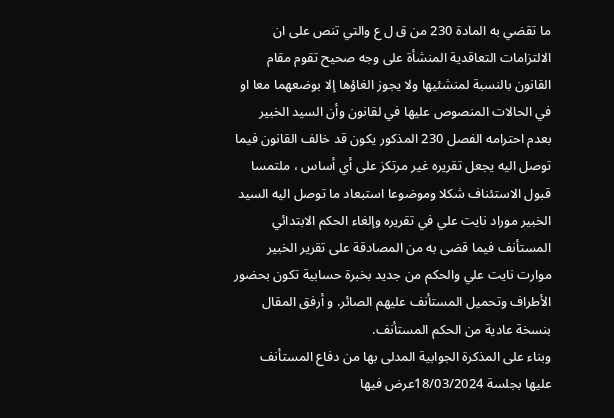ما تقضي به المادة 230 من ق ل ع والتي تنص على ان الالتزامات التعاقدية المنشأة على وجه صحيح تقوم مقام القانون بالنسبة لمنشئيها ولا يجوز الغاؤها إلا بوضعهما معا او في الحالات المنصوص عليها في لقانون وأن السيد الخبير بعدم احترامه الفصل 230 المذكور يكون قد خالف القانون فيما توصل اليه يجعل تقريره غير مرتكز على أي أساس ، ملتمسا قبول الاستئناف شكلا وموضوعا استبعاد ما توصل اليه السيد الخبير موراد نايت علي في تقريره وإلغاء الحكم الابتدائي المستأنف فيما قضى به من المصادقة على تقرير الخبير موارت نايت علي والحكم من جديد بخبرة حسابية تكون بحضور الأطراف وتحميل المستأنف عليهم الصائر. و أرفق المقال بنسخة عادية من الحكم المستأنف.
وبناء على المذكرة الجوابية المدلى بها من دفاع المستأنف عليها بجلسة 18/03/2024عرض فيها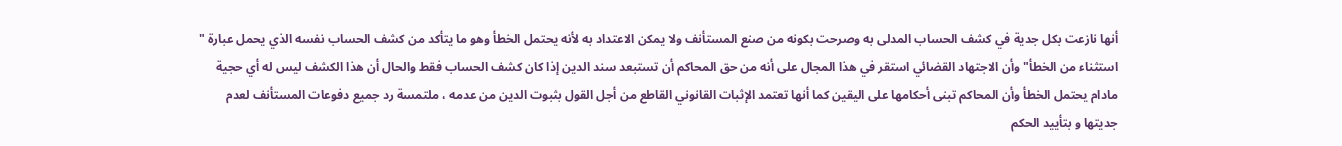أنها نازعت بكل جدية في كشف الحساب المدلى به وصرحت بكونه من صنع المستأنف ولا يمكن الاعتداد به لأنه يحتمل الخطأ وهو ما يتأكد من كشف الحساب نفسه الذي يحمل عبارة " استثناء من الخطأ" وأن الاجتهاد القضائي استقر في هذا المجال على أنه من حق المحاكم أن تستبعد سند الدين إذا كان كشف الحساب فقط والحال أن هذا الكشف ليس له أي حجية مادام يحتمل الخطأ وأن المحاكم تبنى أحكامها على اليقين كما أنها تعتمد الإثبات القانوني القاطع من أجل القول بثبوت الدين من عدمه ، ملتمسة رد جميع دفوعات المستأنف لعدم جديتها و بتأييد الحكم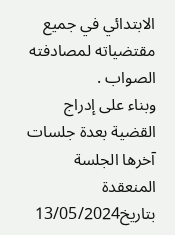الابتدائي في جميع مقتضياته لمصادفته الصواب .
وبناء على إدراج القضية بعدة جلسات آخرها الجلسة المنعقدة بتاريخ13/05/2024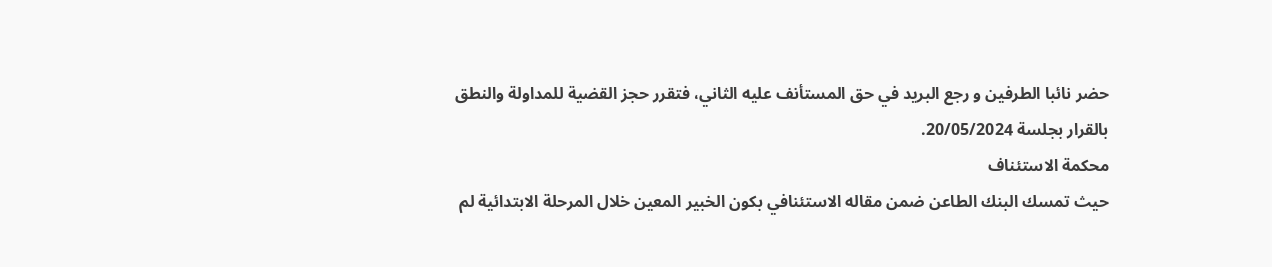حضر نائبا الطرفين و رجع البريد في حق المستأنف عليه الثاني، فتقرر حجز القضية للمداولة والنطق بالقرار بجلسة 20/05/2024.
محكمة الاستئناف
حيث تمسك البنك الطاعن ضمن مقاله الاستئنافي بكون الخبير المعين خلال المرحلة الابتدائية لم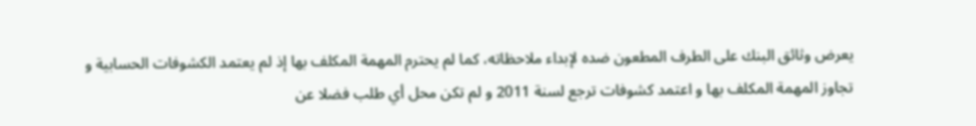يعرض وثائق البنك على الطرف المطعون ضده لإبداء ملاحظاته، كما لم يحترم المهمة المكلف بها إذ لم يعتمد الكشوفات الحسابية و تجاوز المهمة المكلف بها و اعتمد كشوفات ترجع لسنة 2011 و لم تكن محل أي طلب فضلا عن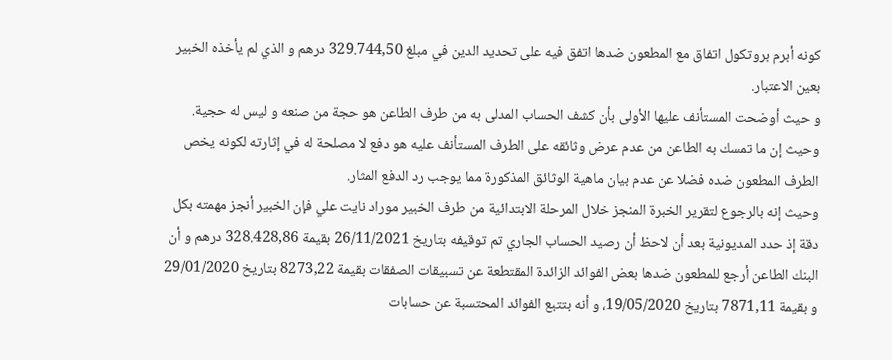كونه أبرم بروتكول اتفاق مع المطعون ضدها اتفق فيه على تحديد الدين في مبلغ 329.744,50 درهم و الذي لم يأخذه الخبير بعين الاعتبار.
و حيث أوضحت المستأنف عليها الأولى بأن كشف الحساب المدلى به من طرف الطاعن هو حجة من صنعه و ليس له حجية.
وحيث إن ما تمسك به الطاعن من عدم عرض وثائقه على الطرف المستأنف عليه هو دفع لا مصلحة له في إثارته لكونه يخص الطرف المطعون ضده فضلا عن عدم بيان ماهية الوثائق المذكورة مما يوجب رد الدفع المثار.
وحيث إنه بالرجوع لتقرير الخبرة المنجز خلال المرحلة الابتدائية من طرف الخبير موراد نايت علي فإن الخبير أنجز مهمته بكل دقة إذ حدد المديونية بعد أن لاحظ أن رصيد الحساب الجاري تم توقيفه بتاريخ 26/11/2021 بقيمة 328.428,86 درهم و أن البنك الطاعن أرجع للمطعون ضدها بعض الفوائد الزائدة المقتطعة عن تسبيقات الصفقات بقيمة 8273,22 بتاريخ 29/01/2020 و بقيمة 7871,11 بتاريخ 19/05/2020، و أنه بتتبع الفوائد المحتسبة عن حسابات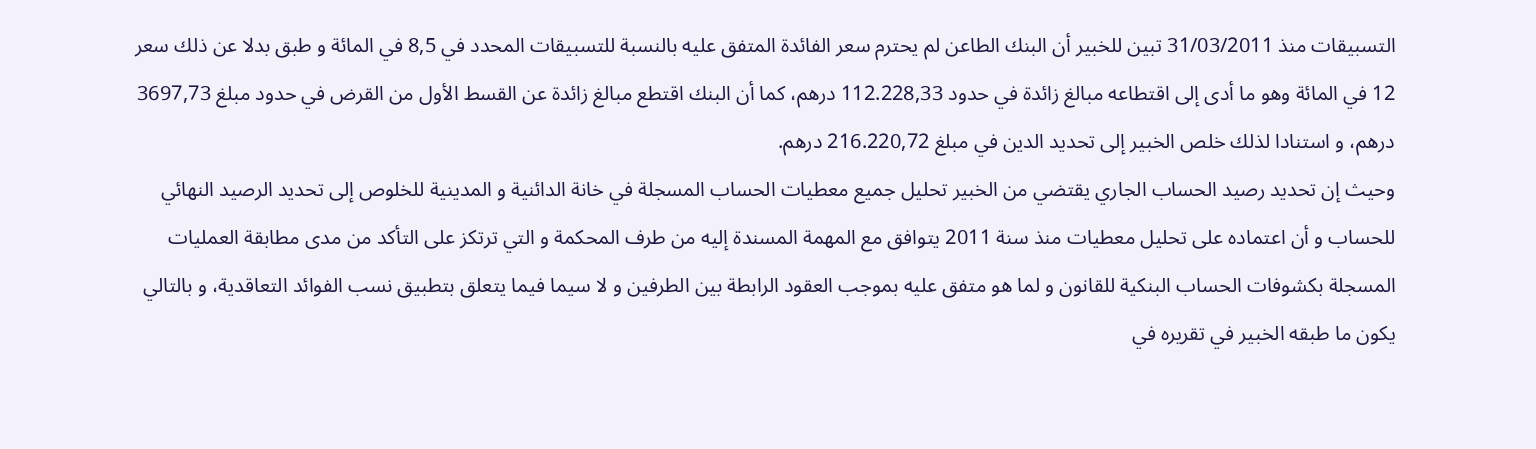التسبيقات منذ 31/03/2011 تبين للخبير أن البنك الطاعن لم يحترم سعر الفائدة المتفق عليه بالنسبة للتسبيقات المحدد في 8,5 في المائة و طبق بدلا عن ذلك سعر 12 في المائة وهو ما أدى إلى اقتطاعه مبالغ زائدة في حدود 112.228,33 درهم، كما أن البنك اقتطع مبالغ زائدة عن القسط الأول من القرض في حدود مبلغ 3697,73 درهم، و استنادا لذلك خلص الخبير إلى تحديد الدين في مبلغ 216.220,72 درهم.
وحيث إن تحديد رصيد الحساب الجاري يقتضي من الخبير تحليل جميع معطيات الحساب المسجلة في خانة الدائنية و المدينية للخلوص إلى تحديد الرصيد النهائي للحساب و أن اعتماده على تحليل معطيات منذ سنة 2011 يتوافق مع المهمة المسندة إليه من طرف المحكمة و التي ترتكز على التأكد من مدى مطابقة العمليات المسجلة بكشوفات الحساب البنكية للقانون و لما هو متفق عليه بموجب العقود الرابطة بين الطرفين و لا سيما فيما يتعلق بتطبيق نسب الفوائد التعاقدية، و بالتالي يكون ما طبقه الخبير في تقريره في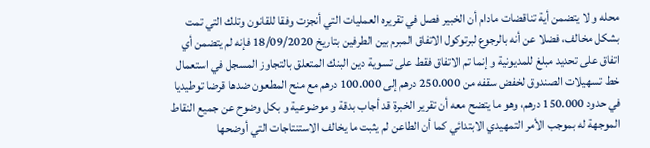محله و لا يتضمن أية تناقضات مادام أن الخبير فصل في تقريره العمليات التي أنجزت وفقا للقانون وتلك التي تمت بشكل مخالف، فضلا عن أنه بالرجوع لبرتوكول الاتفاق المبرم بين الطرفين بتاريخ 18/09/2020 فإنه لم يتضمن أي اتفاق على تحديد مبلغ للمديونية و إنما تم الاتفاق فقط على تسوية دين البنك المتعلق بالتجاوز المسجل في استعمال خط تسهيلات الصندوق لخفض سقفه من 250.000 درهم إلى 100.000 درهم مع منح المطعون ضدها قرضا توطيديا في حدود 150.000 درهم، وهو ما يتضح معه أن تقرير الخبرة قد أجاب بدقة و موضوعية و بكل وضوح عن جميع النقاط الموجهة له بموجب الأمر التمهيدي الابتدائي كما أن الطاعن لم يثبت ما يخالف الاستنتاجات التي أوضحها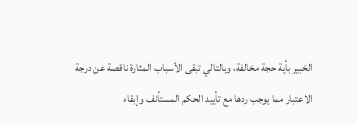الخبير بأية حجة مخالفة، وبالتالي تبقى الأسباب المثارة ناقصة عن درجة الاعتبار مما يوجب ردها مع تأييد الحكم المستأنف وإبقاء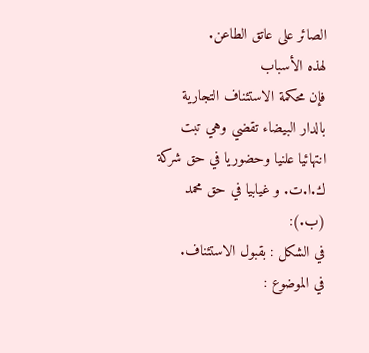الصائر على عاتق الطاعن.
لهذه الأسباب
فإن محكمة الاستئناف التجارية بالدار البيضاء تقضي وهي تبت انتهائيا علنيا وحضوريا في حق شركة ك.ا.ت. و غيابيا في حق محمد (ب.):
في الشكل : بقبول الاستئناف.
في الموضوع :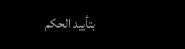بتأييد الحكم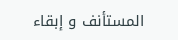المستأنف و إبقاء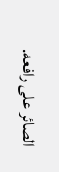الصائر على رافعه.